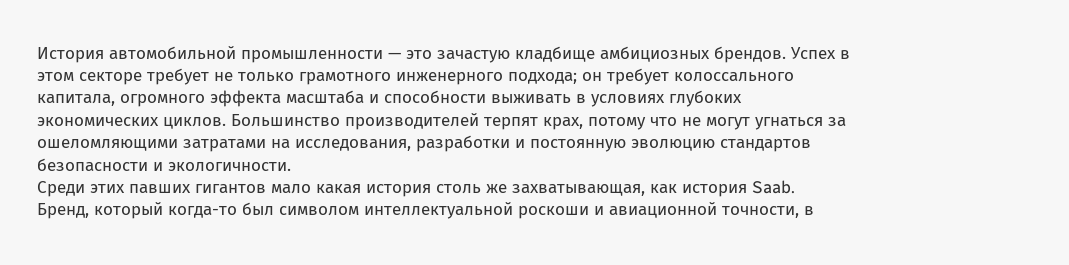История автомобильной промышленности — это зачастую кладбище амбициозных брендов. Успех в этом секторе требует не только грамотного инженерного подхода; он требует колоссального капитала, огромного эффекта масштаба и способности выживать в условиях глубоких экономических циклов. Большинство производителей терпят крах, потому что не могут угнаться за ошеломляющими затратами на исследования, разработки и постоянную эволюцию стандартов безопасности и экологичности.
Среди этих павших гигантов мало какая история столь же захватывающая, как история Saab. Бренд, который когда-то был символом интеллектуальной роскоши и авиационной точности, в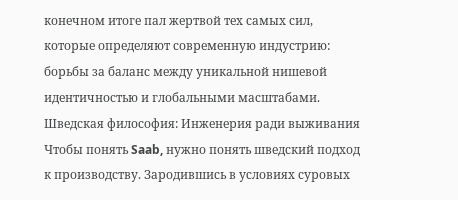конечном итоге пал жертвой тех самых сил, которые определяют современную индустрию: борьбы за баланс между уникальной нишевой идентичностью и глобальными масштабами.
Шведская философия: Инженерия ради выживания
Чтобы понять Saab, нужно понять шведский подход к производству. Зародившись в условиях суровых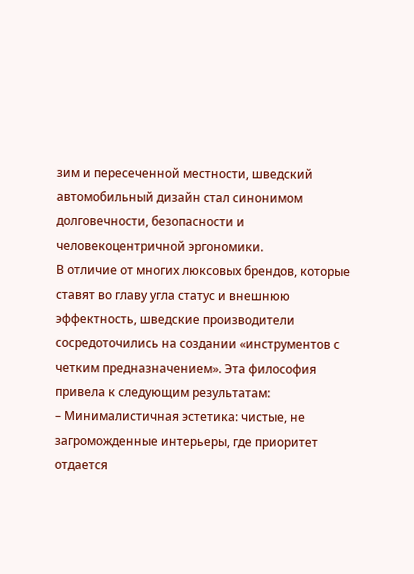зим и пересеченной местности, шведский автомобильный дизайн стал синонимом долговечности, безопасности и человекоцентричной эргономики.
В отличие от многих люксовых брендов, которые ставят во главу угла статус и внешнюю эффектность, шведские производители сосредоточились на создании «инструментов с четким предназначением». Эта философия привела к следующим результатам:
– Минималистичная эстетика: чистые, не загроможденные интерьеры, где приоритет отдается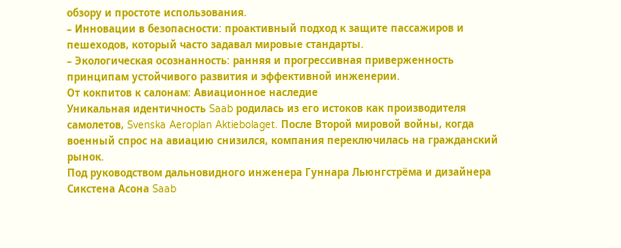обзору и простоте использования.
– Инновации в безопасности: проактивный подход к защите пассажиров и пешеходов, который часто задавал мировые стандарты.
– Экологическая осознанность: ранняя и прогрессивная приверженность принципам устойчивого развития и эффективной инженерии.
От кокпитов к салонам: Авиационное наследие
Уникальная идентичность Saab родилась из его истоков как производителя самолетов, Svenska Aeroplan Aktiebolaget. После Второй мировой войны, когда военный спрос на авиацию снизился, компания переключилась на гражданский рынок.
Под руководством дальновидного инженера Гуннара Льюнгстрёма и дизайнера Сикстена Асона Saab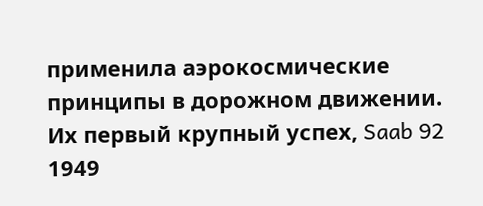применила аэрокосмические принципы в дорожном движении. Их первый крупный успех, Saab 92 1949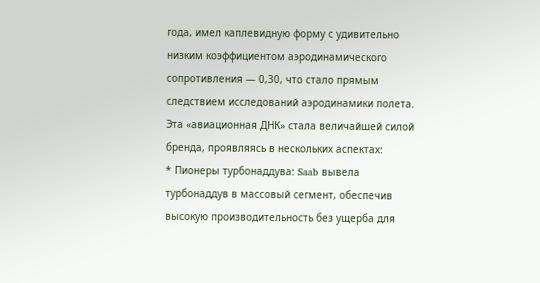года, имел каплевидную форму с удивительно низким коэффициентом аэродинамического сопротивления — 0,30, что стало прямым следствием исследований аэродинамики полета.
Эта «авиационная ДНК» стала величайшей силой бренда, проявляясь в нескольких аспектах:
* Пионеры турбонаддува: Saab вывела турбонаддув в массовый сегмент, обеспечив высокую производительность без ущерба для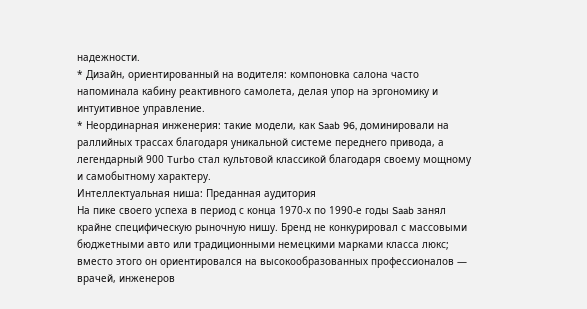надежности.
* Дизайн, ориентированный на водителя: компоновка салона часто напоминала кабину реактивного самолета, делая упор на эргономику и интуитивное управление.
* Неординарная инженерия: такие модели, как Saab 96, доминировали на раллийных трассах благодаря уникальной системе переднего привода, а легендарный 900 Turbo стал культовой классикой благодаря своему мощному и самобытному характеру.
Интеллектуальная ниша: Преданная аудитория
На пике своего успеха в период с конца 1970-х по 1990-е годы Saab занял крайне специфическую рыночную нишу. Бренд не конкурировал с массовыми бюджетными авто или традиционными немецкими марками класса люкс; вместо этого он ориентировался на высокообразованных профессионалов — врачей, инженеров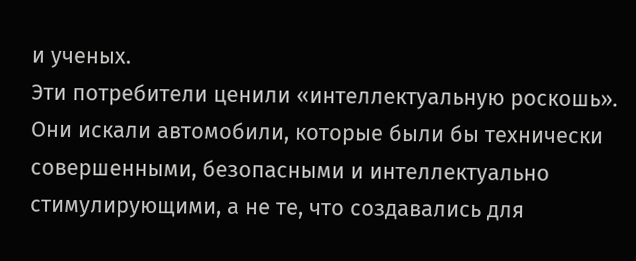и ученых.
Эти потребители ценили «интеллектуальную роскошь». Они искали автомобили, которые были бы технически совершенными, безопасными и интеллектуально стимулирующими, а не те, что создавались для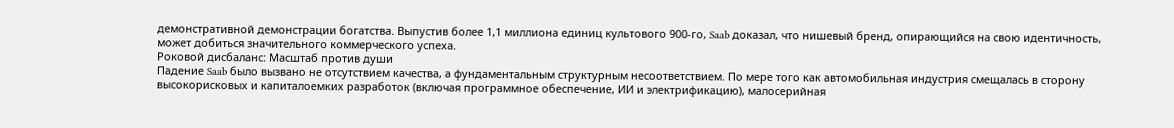демонстративной демонстрации богатства. Выпустив более 1,1 миллиона единиц культового 900-го, Saab доказал, что нишевый бренд, опирающийся на свою идентичность, может добиться значительного коммерческого успеха.
Роковой дисбаланс: Масштаб против души
Падение Saab было вызвано не отсутствием качества, а фундаментальным структурным несоответствием. По мере того как автомобильная индустрия смещалась в сторону высокорисковых и капиталоемких разработок (включая программное обеспечение, ИИ и электрификацию), малосерийная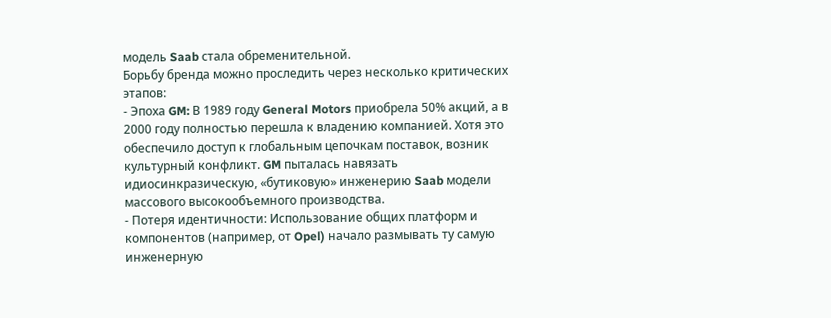модель Saab стала обременительной.
Борьбу бренда можно проследить через несколько критических этапов:
- Эпоха GM: В 1989 году General Motors приобрела 50% акций, а в 2000 году полностью перешла к владению компанией. Хотя это обеспечило доступ к глобальным цепочкам поставок, возник культурный конфликт. GM пыталась навязать идиосинкразическую, «бутиковую» инженерию Saab модели массового высокообъемного производства.
- Потеря идентичности: Использование общих платформ и компонентов (например, от Opel) начало размывать ту самую инженерную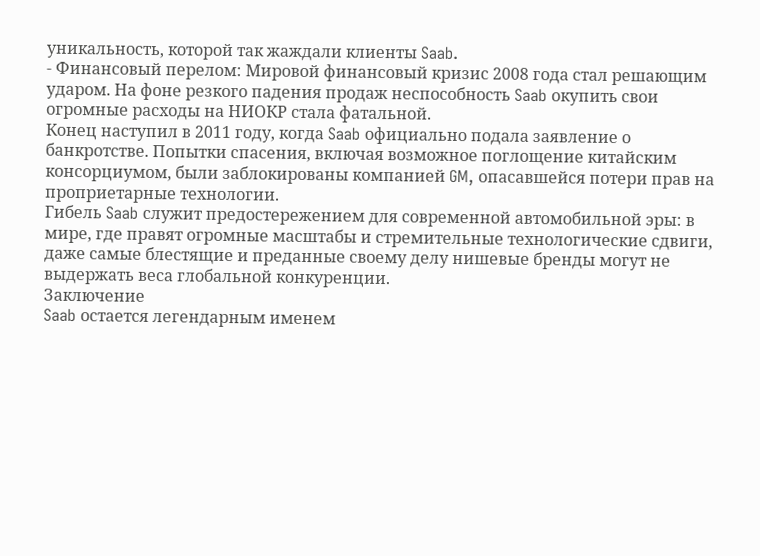уникальность, которой так жаждали клиенты Saab.
- Финансовый перелом: Мировой финансовый кризис 2008 года стал решающим ударом. На фоне резкого падения продаж неспособность Saab окупить свои огромные расходы на НИОКР стала фатальной.
Конец наступил в 2011 году, когда Saab официально подала заявление о банкротстве. Попытки спасения, включая возможное поглощение китайским консорциумом, были заблокированы компанией GM, опасавшейся потери прав на проприетарные технологии.
Гибель Saab служит предостережением для современной автомобильной эры: в мире, где правят огромные масштабы и стремительные технологические сдвиги, даже самые блестящие и преданные своему делу нишевые бренды могут не выдержать веса глобальной конкуренции.
Заключение
Saab остается легендарным именем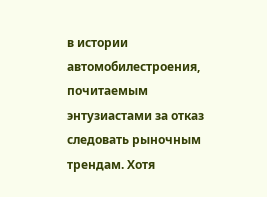в истории автомобилестроения, почитаемым энтузиастами за отказ следовать рыночным трендам. Хотя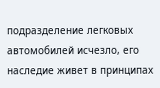подразделение легковых автомобилей исчезло, его наследие живет в принципах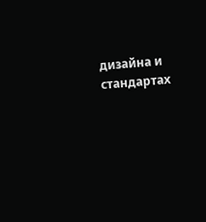дизайна и стандартах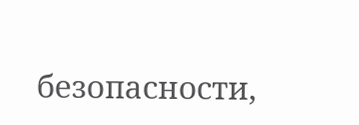безопасности,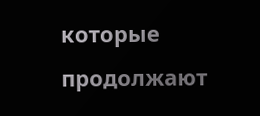которые продолжают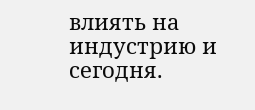влиять на индустрию и сегодня.